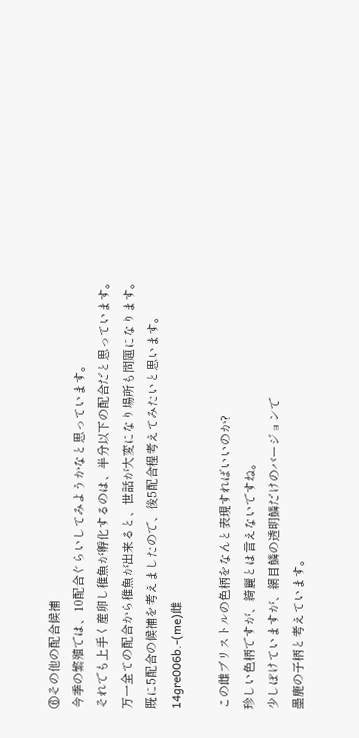⑥その他の配合候補
今季の繁殖では、10配合ぐらいしてみようかなと思っています。
それでも上手く産卵し稚魚が孵化するのは、半分以下の配合だと思っています。
万一全ての配合から稚魚が出来ると、世話が大変になり場所も問題になります。
既に5配合の候補を考えましたので、後5配合程考えてみたいと思います。
14gre006b.-(me)雌

この雌ブリストルの色柄をなんと表現すればいいのか?
珍しい色柄ですが、綺麗とは言えないですね。
少しぼけていますが、網目鱗の透明鱗だけのバージョンで
墨鹿の子柄と考えています。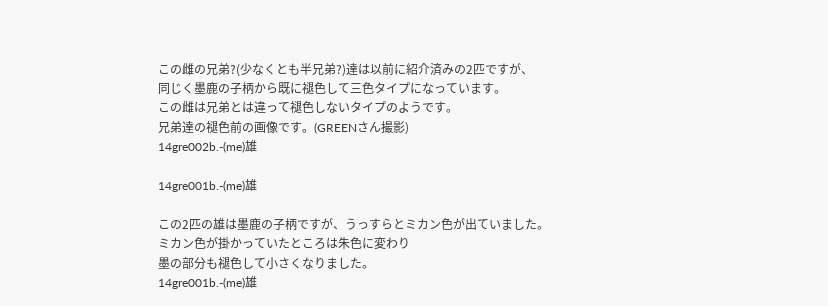この雌の兄弟?(少なくとも半兄弟?)達は以前に紹介済みの2匹ですが、
同じく墨鹿の子柄から既に褪色して三色タイプになっています。
この雌は兄弟とは違って褪色しないタイプのようです。
兄弟達の褪色前の画像です。(GREENさん撮影)
14gre002b.-(me)雄

14gre001b.-(me)雄

この2匹の雄は墨鹿の子柄ですが、うっすらとミカン色が出ていました。
ミカン色が掛かっていたところは朱色に変わり
墨の部分も褪色して小さくなりました。
14gre001b.-(me)雄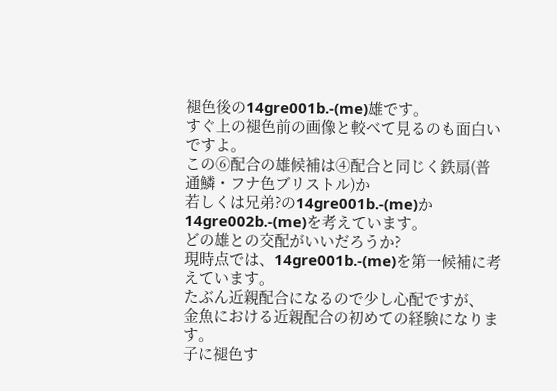褪色後の14gre001b.-(me)雄です。
すぐ上の褪色前の画像と較べて見るのも面白いですよ。
この⑥配合の雄候補は④配合と同じく鉄扇(普通鱗・フナ色ブリストル)か
若しくは兄弟?の14gre001b.-(me)か14gre002b.-(me)を考えています。
どの雄との交配がいいだろうか?
現時点では、14gre001b.-(me)を第一候補に考えています。
たぶん近親配合になるので少し心配ですが、
金魚における近親配合の初めての経験になります。
子に褪色す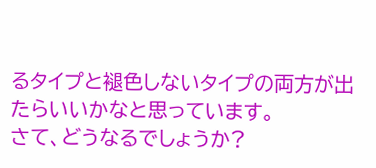るタイプと褪色しないタイプの両方が出たらいいかなと思っています。
さて、どうなるでしょうか?